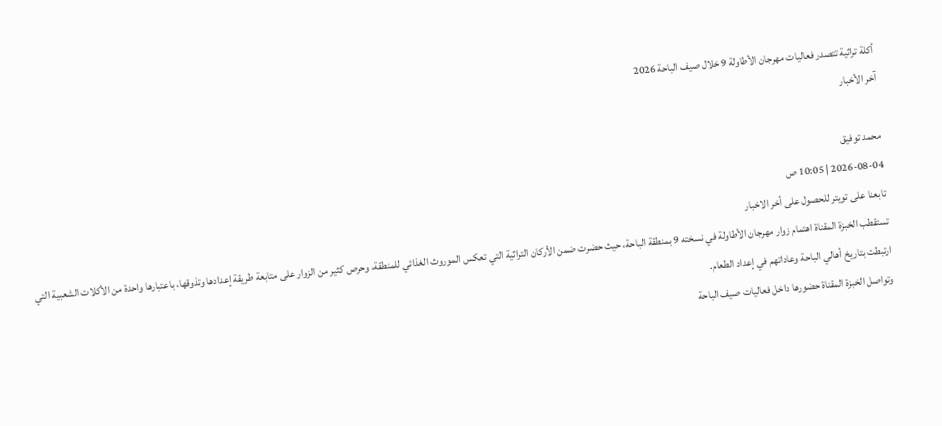أكلة تراثية تتصدر فعاليات مهرجان الأطاولة 9 خلال صيف الباحة 2026
آخر الأخبار

محمد توفيق
2026-08-04 | 10:05 ص
تابعنا على تويتر للحصول على أخر الاخبار
تستقطب الخبزة المقناة اهتمام زوار مهرجان الأطاولة في نسخته 9 بمنطقة الباحة، حيث حضرت ضمن الأركان التراثية التي تعكس الموروث الغذائي للمنطقة، وحرص كثير من الزوار على متابعة طريقة إعدادها وتذوقها، باعتبارها واحدة من الأكلات الشعبية التي ارتبطت بتاريخ أهالي الباحة وعاداتهم في إعداد الطعام.
وتواصل الخبزة المقناة حضورها داخل فعاليات صيف الباحة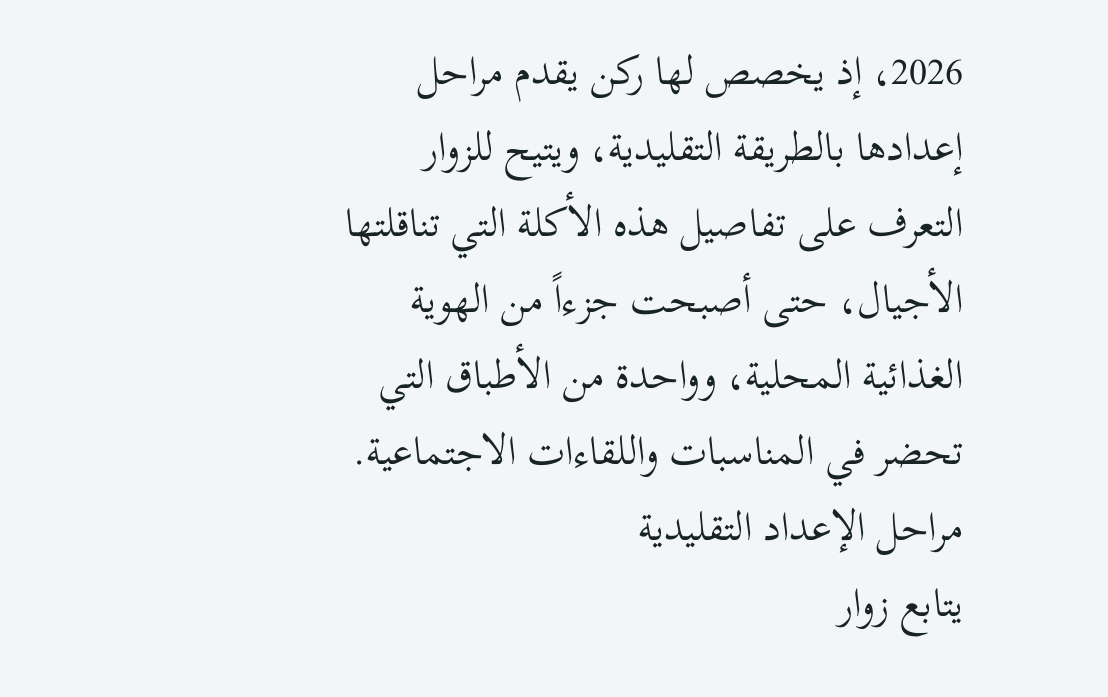2026، إذ يخصص لها ركن يقدم مراحل إعدادها بالطريقة التقليدية، ويتيح للزوار التعرف على تفاصيل هذه الأكلة التي تناقلتها الأجيال، حتى أصبحت جزءاً من الهوية الغذائية المحلية، وواحدة من الأطباق التي تحضر في المناسبات واللقاءات الاجتماعية.
مراحل الإعداد التقليدية
يتابع زوار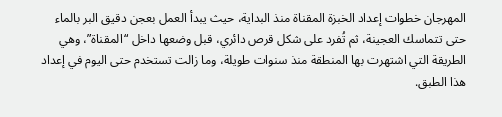المهرجان خطوات إعداد الخبزة المقناة منذ البداية، حيث يبدأ العمل بعجن دقيق البر بالماء حتى تتماسك العجينة، ثم تُفرد على شكل قرص دائري، قبل وضعها داخل “المقناة”، وهي الطريقة التي اشتهرت بها المنطقة منذ سنوات طويلة، وما زالت تستخدم حتى اليوم في إعداد هذا الطبق.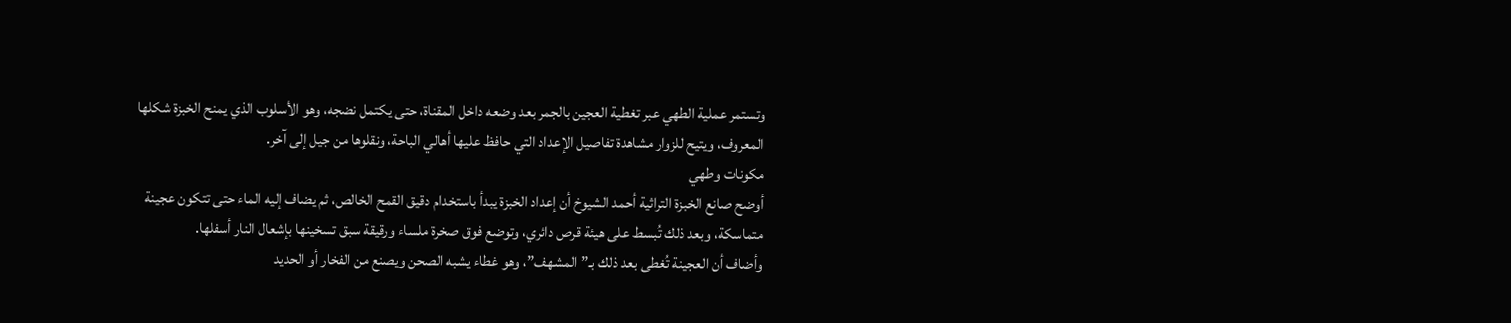وتستمر عملية الطهي عبر تغطية العجين بالجمر بعد وضعه داخل المقناة، حتى يكتمل نضجه، وهو الأسلوب الذي يمنح الخبزة شكلها المعروف، ويتيح للزوار مشاهدة تفاصيل الإعداد التي حافظ عليها أهالي الباحة، ونقلوها من جيل إلى آخر.
مكونات وطهي
أوضح صانع الخبزة التراثية أحمد الشيوخ أن إعداد الخبزة يبدأ باستخدام دقيق القمح الخالص، ثم يضاف إليه الماء حتى تتكون عجينة متماسكة، وبعد ذلك تُبسط على هيئة قرص دائري، وتوضع فوق صخرة ملساء ورقيقة سبق تسخينها بإشعال النار أسفلها.
وأضاف أن العجينة تُغطى بعد ذلك بـ”المشهف”، وهو غطاء يشبه الصحن ويصنع من الفخار أو الحديد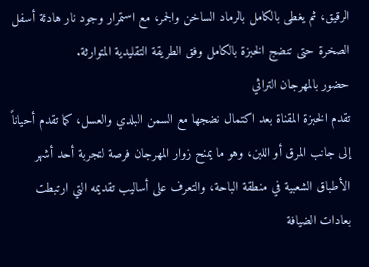الرقيق، ثم يغطى بالكامل بالرماد الساخن والجمر، مع استمرار وجود نار هادئة أسفل الصخرة حتى تنضج الخبزة بالكامل وفق الطريقة التقليدية المتوارثة.
حضور بالمهرجان التراثي
تقدم الخبزة المقناة بعد اكتمال نضجها مع السمن البلدي والعسل، كما تقدم أحياناً إلى جانب المرق أو اللبن، وهو ما يمنح زوار المهرجان فرصة لتجربة أحد أشهر الأطباق الشعبية في منطقة الباحة، والتعرف على أساليب تقديمه التي ارتبطت بعادات الضيافة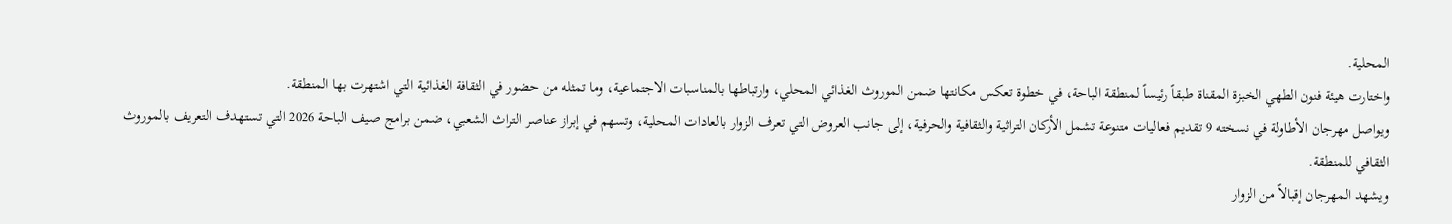المحلية.
واختارت هيئة فنون الطهي الخبزة المقناة طبقاً رئيساً لمنطقة الباحة، في خطوة تعكس مكانتها ضمن الموروث الغذائي المحلي، وارتباطها بالمناسبات الاجتماعية، وما تمثله من حضور في الثقافة الغذائية التي اشتهرت بها المنطقة.
ويواصل مهرجان الأطاولة في نسخته 9 تقديم فعاليات متنوعة تشمل الأركان التراثية والثقافية والحرفية، إلى جانب العروض التي تعرف الزوار بالعادات المحلية، وتسهم في إبراز عناصر التراث الشعبي، ضمن برامج صيف الباحة 2026 التي تستهدف التعريف بالموروث الثقافي للمنطقة.
ويشهد المهرجان إقبالاً من الزوار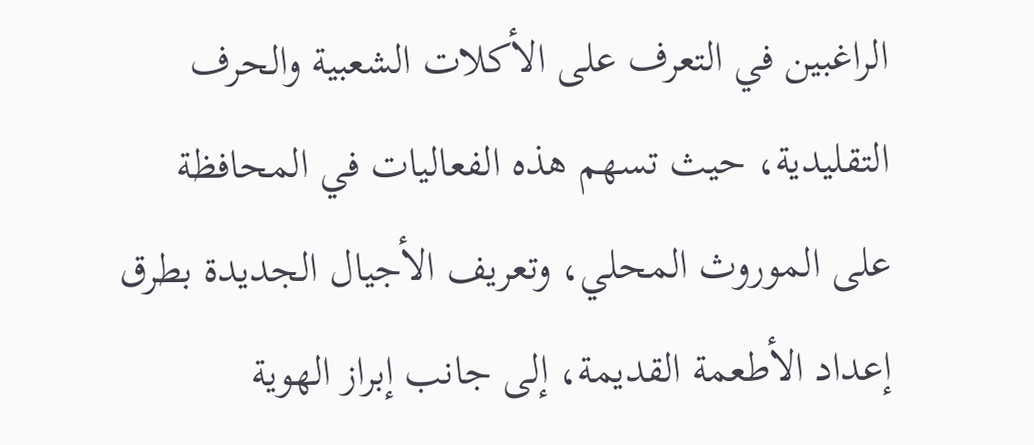الراغبين في التعرف على الأكلات الشعبية والحرف التقليدية، حيث تسهم هذه الفعاليات في المحافظة على الموروث المحلي، وتعريف الأجيال الجديدة بطرق إعداد الأطعمة القديمة، إلى جانب إبراز الهوية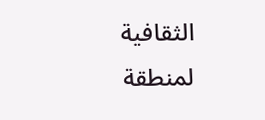الثقافية لمنطقة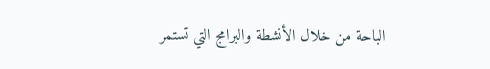الباحة من خلال الأنشطة والبرامج التي تستمر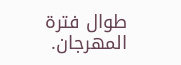طوال فترة المهرجان.